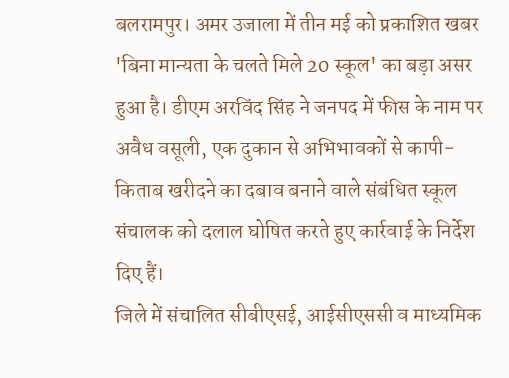बलरामपुर। अमर उजाला में तीन मई को प्रकाशित खबर 'बिना मान्यता के चलते मिले 20 स्कूल' का बड़ा असर हुआ है। डीएम अरविंद सिंह ने जनपद में फीस के नाम पर अवैध वसूली, एक दुकान से अभिभावकों से कापी-किताब खरीदने का दबाव बनाने वाले संबंधित स्कूल संचालक को दलाल घोषित करते हुए कार्रवाई के निर्देश दिए हैं।
जिले में संचालित सीबीएसई, आईसीएससी व माध्यमिक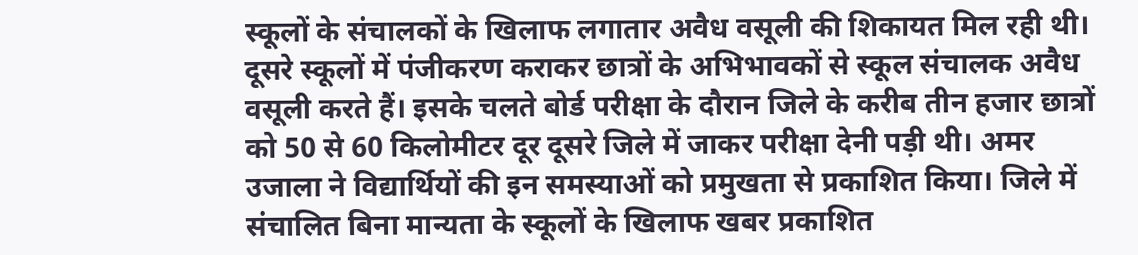स्कूलों के संचालकों के खिलाफ लगातार अवैध वसूली की शिकायत मिल रही थी। दूसरे स्कूलों में पंजीकरण कराकर छात्रों के अभिभावकों से स्कूल संचालक अवैध वसूली करते हैं। इसके चलते बोर्ड परीक्षा के दौरान जिले के करीब तीन हजार छात्रों को 50 से 60 किलोमीटर दूर दूसरे जिले में जाकर परीक्षा देनी पड़ी थी। अमर उजाला ने विद्यार्थियों की इन समस्याओं को प्रमुखता से प्रकाशित किया। जिले में संचालित बिना मान्यता के स्कूलों के खिलाफ खबर प्रकाशित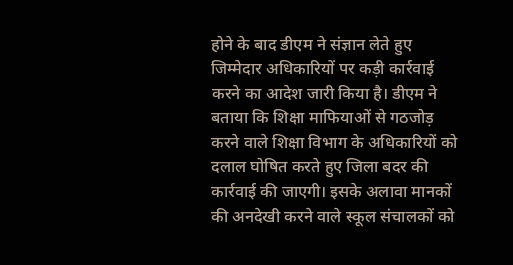होने के बाद डीएम ने संज्ञान लेते हुए जिम्मेदार अधिकारियों पर कड़ी कार्रवाई करने का आदेश जारी किया है। डीएम ने बताया कि शिक्षा माफियाओं से गठजोड़ करने वाले शिक्षा विभाग के अधिकारियों को दलाल घोषित करते हुए जिला बदर की कार्रवाई की जाएगी। इसके अलावा मानकों की अनदेखी करने वाले स्कूल संचालकों को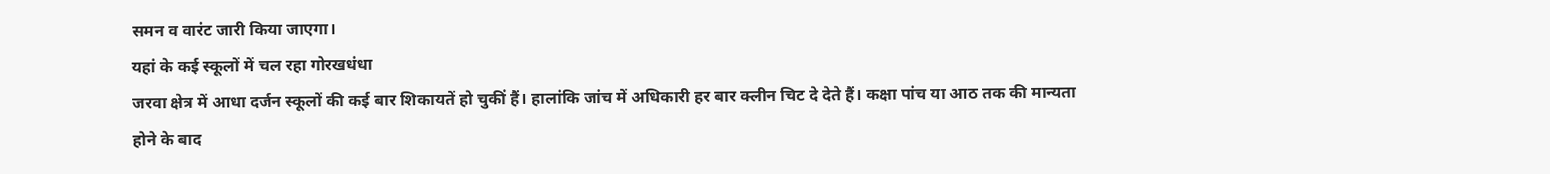समन व वारंट जारी किया जाएगा।
यहां के कई स्कूलों में चल रहा गोरखधंधा
जरवा क्षेत्र में आधा दर्जन स्कूलों की कई बार शिकायतें हो चुकीं हैं। हालांकि जांच में अधिकारी हर बार क्लीन चिट दे देते हैं। कक्षा पांच या आठ तक की मान्यता होने के बाद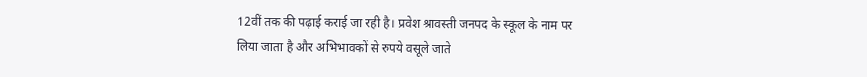12वीं तक की पढ़ाई कराई जा रही है। प्रवेश श्रावस्ती जनपद के स्कूल के नाम पर लिया जाता है और अभिभावकों से रुपये वसूले जाते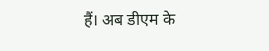हैं। अब डीएम के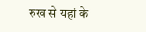रुख से यहां के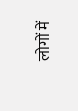लोगों में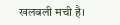खलबली मची है।